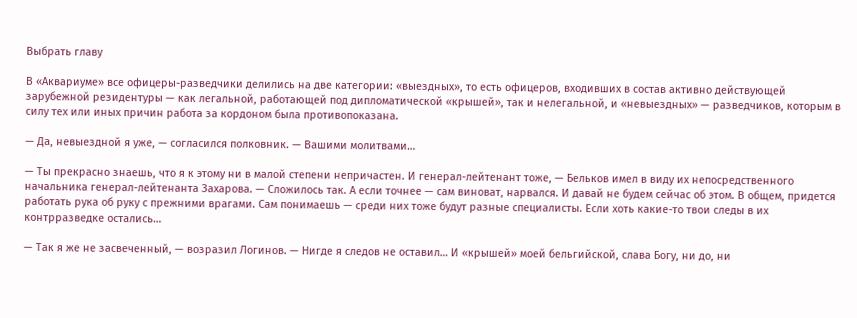Выбрать главу

В «Аквариуме» все офицеры-разведчики делились на две категории: «выездных», то есть офицеров, входивших в состав активно действующей зарубежной резидентуры — как легальной, работающей под дипломатической «крышей», так и нелегальной, и «невыездных» — разведчиков, которым в силу тех или иных причин работа за кордоном была противопоказана.

— Да, невыездной я уже, — согласился полковник. — Вашими молитвами…

— Ты прекрасно знаешь, что я к этому ни в малой степени непричастен. И генерал-лейтенант тоже, — Бельков имел в виду их непосредственного начальника генерал-лейтенанта Захарова. — Сложилось так. А если точнее — сам виноват, нарвался. И давай не будем сейчас об этом. В общем, придется работать рука об руку с прежними врагами. Сам понимаешь — среди них тоже будут разные специалисты. Если хоть какие-то твои следы в их контрразведке остались…

— Так я же не засвеченный, — возразил Логинов. — Нигде я следов не оставил… И «крышей» моей бельгийской, слава Богу, ни до, ни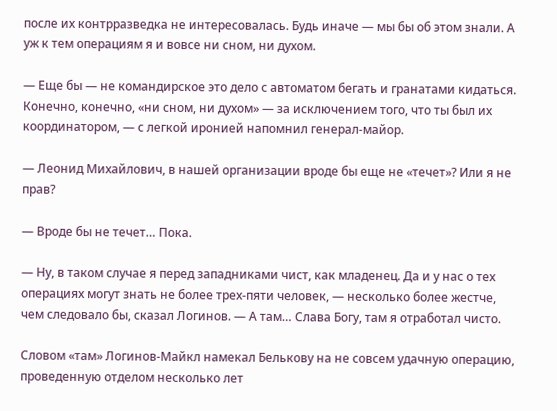после их контрразведка не интересовалась. Будь иначе — мы бы об этом знали. А уж к тем операциям я и вовсе ни сном, ни духом.

— Еще бы — не командирское это дело с автоматом бегать и гранатами кидаться. Конечно, конечно, «ни сном, ни духом» — за исключением того, что ты был их координатором, — с легкой иронией напомнил генерал-майор.

— Леонид Михайлович, в нашей организации вроде бы еще не «течет»? Или я не прав?

— Вроде бы не течет… Пока.

— Ну, в таком случае я перед западниками чист, как младенец. Да и у нас о тех операциях могут знать не более трех-пяти человек, — несколько более жестче, чем следовало бы, сказал Логинов. — А там… Слава Богу, там я отработал чисто.

Словом «там» Логинов-Майкл намекал Белькову на не совсем удачную операцию, проведенную отделом несколько лет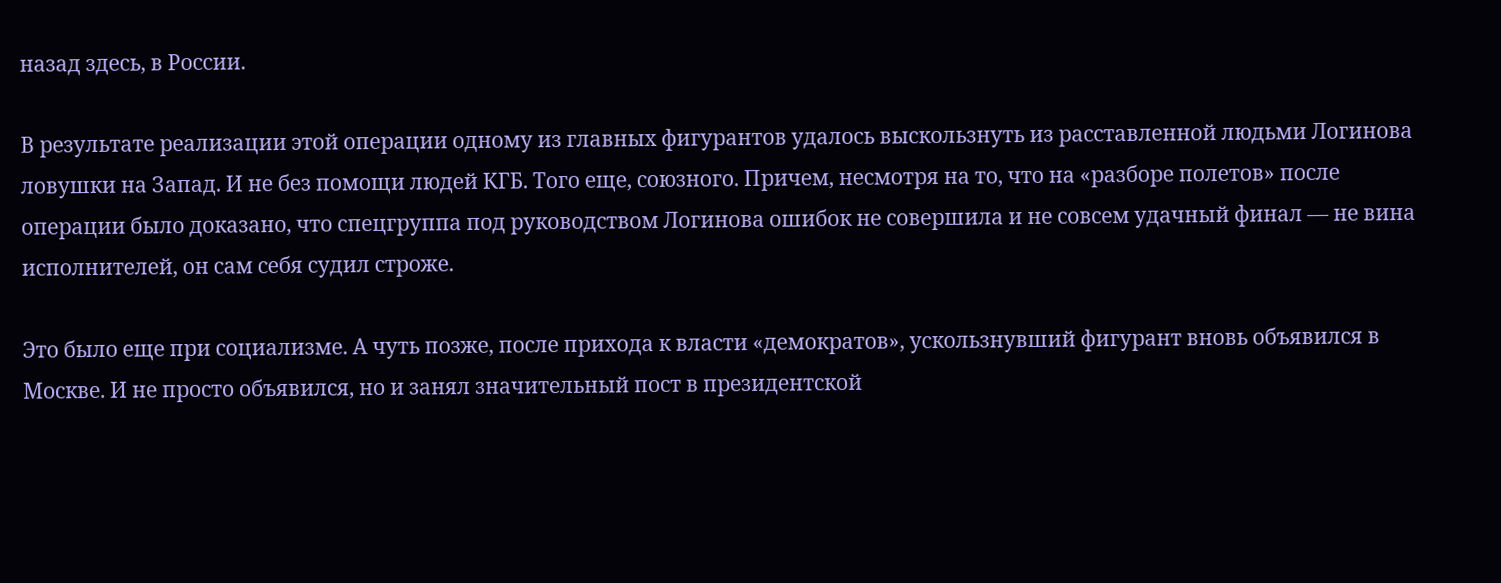назад здесь, в России.

В результате реализации этой операции одному из главных фигурантов удалось выскользнуть из расставленной людьми Логинова ловушки на Запад. И не без помощи людей КГБ. Того еще, союзного. Причем, несмотря на то, что на «разборе полетов» после операции было доказано, что спецгруппа под руководством Логинова ошибок не совершила и не совсем удачный финал — не вина исполнителей, он сам себя судил строже.

Это было еще при социализме. А чуть позже, после прихода к власти «демократов», ускользнувший фигурант вновь объявился в Москве. И не просто объявился, но и занял значительный пост в президентской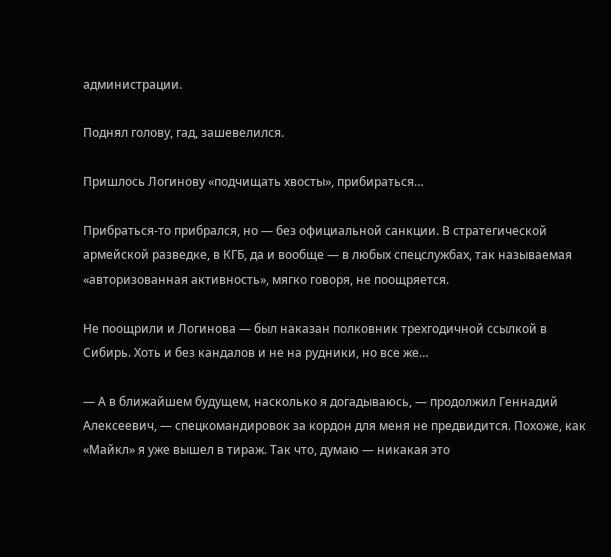администрации.

Поднял голову, гад, зашевелился.

Пришлось Логинову «подчищать хвосты», прибираться…

Прибраться-то прибрался, но — без официальной санкции. В стратегической армейской разведке, в КГБ, да и вообще — в любых спецслужбах, так называемая «авторизованная активность», мягко говоря, не поощряется.

Не поощрили и Логинова — был наказан полковник трехгодичной ссылкой в Сибирь. Хоть и без кандалов и не на рудники, но все же…

— А в ближайшем будущем, насколько я догадываюсь, — продолжил Геннадий Алексеевич, — спецкомандировок за кордон для меня не предвидится. Похоже, как «Майкл» я уже вышел в тираж. Так что, думаю — никакая это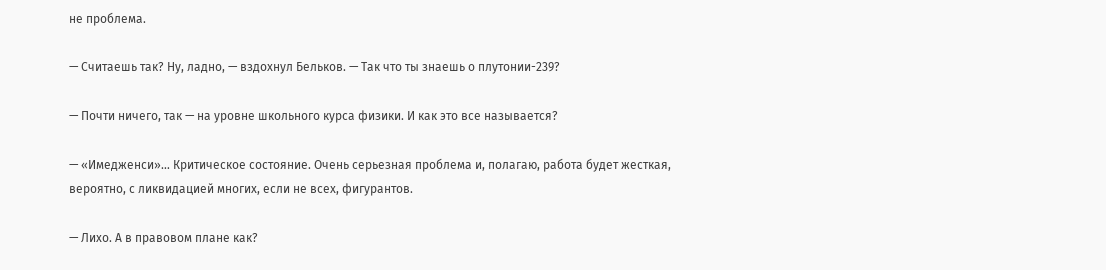не проблема.

— Считаешь так? Ну, ладно, — вздохнул Бельков. — Так что ты знаешь о плутонии-239?

— Почти ничего, так — на уровне школьного курса физики. И как это все называется?

— «Имедженси»… Критическое состояние. Очень серьезная проблема и, полагаю, работа будет жесткая, вероятно, с ликвидацией многих, если не всех, фигурантов.

— Лихо. А в правовом плане как?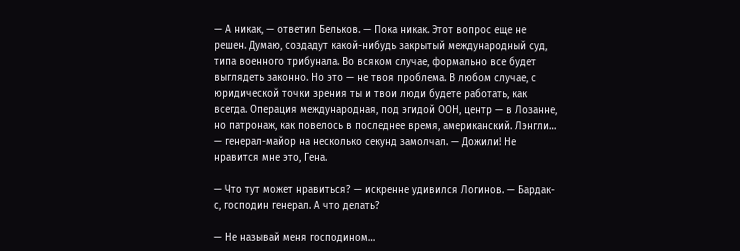— А никак, — ответил Бельков. — Пока никак. Этот вопрос еще не решен. Думаю, создадут какой-нибудь закрытый международный суд, типа военного трибунала. Во всяком случае, формально все будет выглядеть законно. Но это — не твоя проблема. В любом случае, с юридической точки зрения ты и твои люди будете работать, как всегда. Операция международная, под эгидой ООН, центр — в Лозанне, но патронаж, как повелось в последнее время, американский. Лэнгли… — генерал-майор на несколько секунд замолчал. — Дожили! Не нравится мне это, Гена.

— Что тут может нравиться? — искренне удивился Логинов. — Бардак-с, господин генерал. А что делать?

— Не называй меня господином…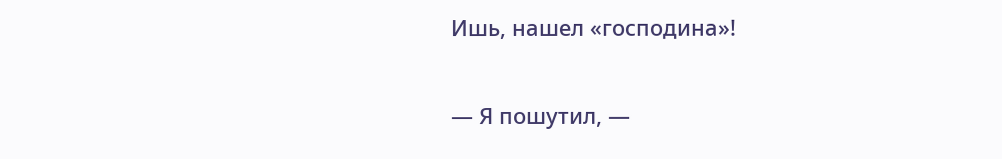Ишь, нашел «господина»!

— Я пошутил, —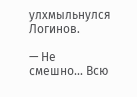улхмыльнулся Логинов.

— Не смешно… Всю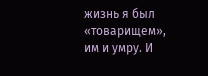жизнь я был «товарищем», им и умру. И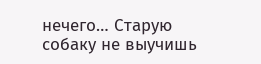нечего… Старую собаку не выучишь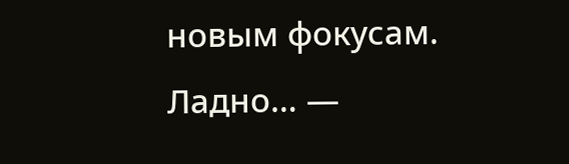новым фокусам. Ладно… —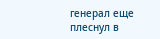генерал еще плеснул в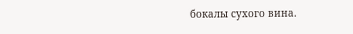бокалы сухого вина.